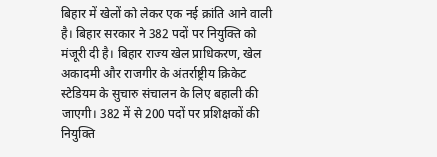बिहार में खेलों को लेकर एक नई क्रांति आने वाली है। बिहार सरकार ने 382 पदों पर नियुक्ति को मंजूरी दी है। बिहार राज्य खेल प्राधिकरण, खेल अकादमी और राजगीर के अंतर्राष्ट्रीय क्रिकेट स्टेडियम के सुचारु संचालन के लिए बहाली की जाएगी। 382 में से 200 पदों पर प्रशिक्षकों की नियुक्ति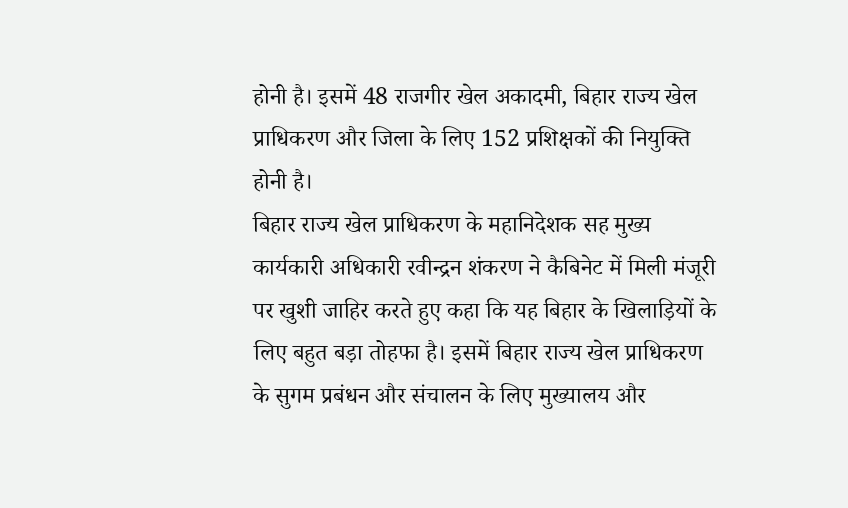होनी है। इसमें 48 राजगीर खेल अकादमी, बिहार राज्य खेल प्राधिकरण और जिला के लिए 152 प्रशिक्षकों की नियुक्ति होनी है।
बिहार राज्य खेल प्राधिकरण के महानिदेशक सह मुख्य कार्यकारी अधिकारी रवीन्द्रन शंकरण ने कैबिनेट में मिली मंजूरी पर खुशी जाहिर करते हुए कहा कि यह बिहार के खिलाड़ियों के लिए बहुत बड़ा तोहफा है। इसमें बिहार राज्य खेल प्राधिकरण के सुगम प्रबंधन और संचालन के लिए मुख्यालय और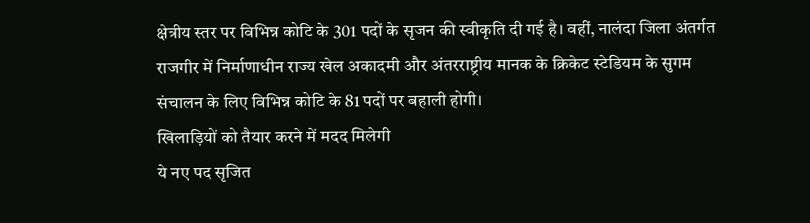क्षेत्रीय स्तर पर विभिन्न कोटि के 301 पदों के सृजन की स्वीकृति दी गई है। वहीं, नालंदा जिला अंतर्गत राजगीर में निर्माणाधीन राज्य खेल अकादमी और अंतरराष्ट्रीय मानक के क्रिकेट स्टेडियम के सुगम संचालन के लिए विभिन्न कोटि के 81 पदों पर बहाली होगी।
खिलाड़ियों को तैयार करने में मदद मिलेगी
ये नए पद सृजित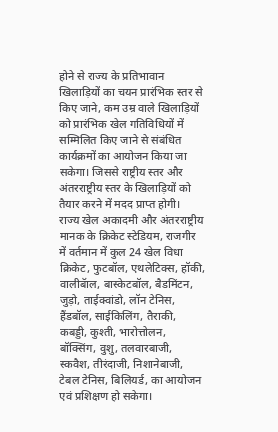होने से राज्य के प्रतिभावान खिलाड़ियों का चयन प्रारंभिक स्तर से किए जाने, कम उम्र वाले खिलाड़ियों को प्रारंभिक खेल गतिविधियों में सम्मिलित किए जाने से संबंधित कार्यक्रमों का आयोजन किया जा सकेगा। जिससे राष्ट्रीय स्तर और अंतरराष्ट्रीय स्तर के खिलाड़ियों को तैयार करने में मदद प्राप्त होगी।
राज्य खेल अकादमी और अंतरराष्ट्रीय मानक के क्रिकेट स्टेडियम, राजगीर में वर्तमान में कुल 24 खेल विधा क्रिकेट, फुटबॉल, एथलेटिक्स, हॉकी, वालीबॅाल, बास्केटबॉल, बैडमिंटन, जुड़ो, ताईक्वांडो, लॉन टेनिस, हैंडबॉल, साईकिलिंग, तैराकी, कबड्डी, कुश्ती, भारोत्तोलन, बॉक्सिंग, वुशु, तलवारबाजी, स्कवैश, तीरंदाजी, निशानेबाजी, टेबल टेनिस, बिलियर्ड, का आयोजन एवं प्रशिक्षण हो सकेगा।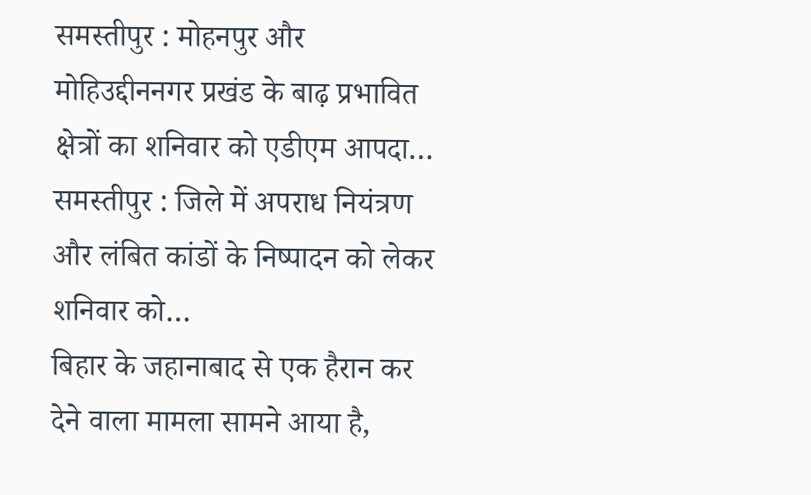समस्तीपुर : मोहनपुर और मोहिउद्दीननगर प्रखंड के बाढ़ प्रभावित क्षेत्रों का शनिवार को एडीएम आपदा…
समस्तीपुर : जिले में अपराध नियंत्रण और लंबित कांडों के निष्पादन को लेकर शनिवार को…
बिहार के जहानाबाद से एक हैरान कर देने वाला मामला सामने आया है,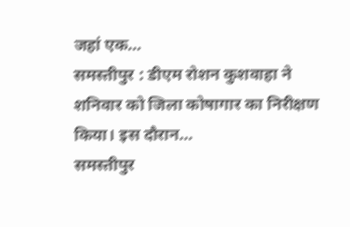जहां एक…
समस्तीपुर : डीएम रोशन कुशवाहा ने शनिवार को जिला कोषागार का निरीक्षण किया। इस दौरान…
समस्तीपुर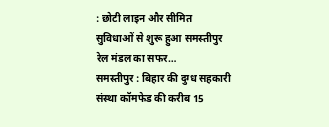: छोटी लाइन और सीमित सुविधाओं से शुरू हुआ समस्तीपुर रेल मंडल का सफर…
समस्तीपुर : बिहार की दुग्ध सहकारी संस्था कॉमफेड की करीब 15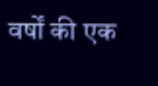वर्षों की एक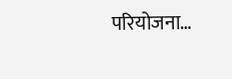परियोजना…